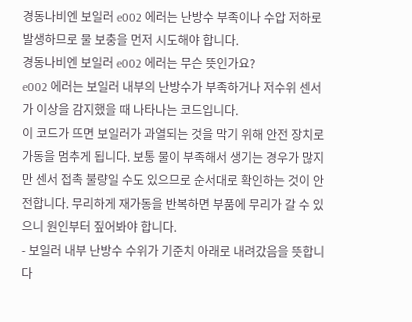경동나비엔 보일러 e002 에러는 난방수 부족이나 수압 저하로 발생하므로 물 보충을 먼저 시도해야 합니다.
경동나비엔 보일러 e002 에러는 무슨 뜻인가요?
e002 에러는 보일러 내부의 난방수가 부족하거나 저수위 센서가 이상을 감지했을 때 나타나는 코드입니다.
이 코드가 뜨면 보일러가 과열되는 것을 막기 위해 안전 장치로 가동을 멈추게 됩니다. 보통 물이 부족해서 생기는 경우가 많지만 센서 접촉 불량일 수도 있으므로 순서대로 확인하는 것이 안전합니다. 무리하게 재가동을 반복하면 부품에 무리가 갈 수 있으니 원인부터 짚어봐야 합니다.
- 보일러 내부 난방수 수위가 기준치 아래로 내려갔음을 뜻합니다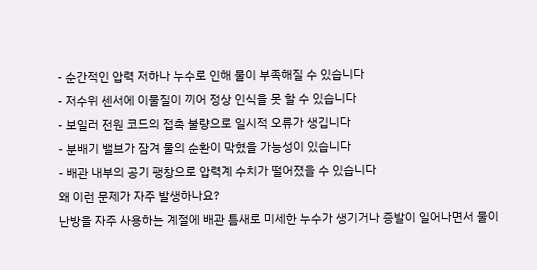- 순간적인 압력 저하나 누수로 인해 물이 부족해질 수 있습니다
- 저수위 센서에 이물질이 끼어 정상 인식을 못 할 수 있습니다
- 보일러 전원 코드의 접촉 불량으로 일시적 오류가 생깁니다
- 분배기 밸브가 잠겨 물의 순환이 막혔을 가능성이 있습니다
- 배관 내부의 공기 팽창으로 압력계 수치가 떨어졌을 수 있습니다
왜 이런 문제가 자주 발생하나요?
난방을 자주 사용하는 계절에 배관 틈새로 미세한 누수가 생기거나 증발이 일어나면서 물이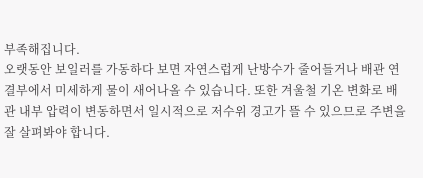부족해집니다.
오랫동안 보일러를 가동하다 보면 자연스럽게 난방수가 줄어들거나 배관 연결부에서 미세하게 물이 새어나올 수 있습니다. 또한 겨울철 기온 변화로 배관 내부 압력이 변동하면서 일시적으로 저수위 경고가 뜰 수 있으므로 주변을 잘 살펴봐야 합니다.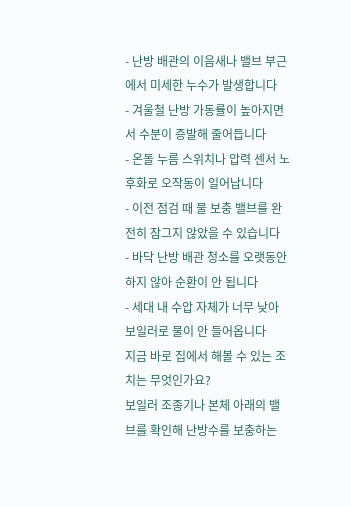- 난방 배관의 이음새나 밸브 부근에서 미세한 누수가 발생합니다
- 겨울철 난방 가동률이 높아지면서 수분이 증발해 줄어듭니다
- 온돌 누름 스위치나 압력 센서 노후화로 오작동이 일어납니다
- 이전 점검 때 물 보충 밸브를 완전히 잠그지 않았을 수 있습니다
- 바닥 난방 배관 청소를 오랫동안 하지 않아 순환이 안 됩니다
- 세대 내 수압 자체가 너무 낮아 보일러로 물이 안 들어옵니다
지금 바로 집에서 해볼 수 있는 조치는 무엇인가요?
보일러 조종기나 본체 아래의 밸브를 확인해 난방수를 보충하는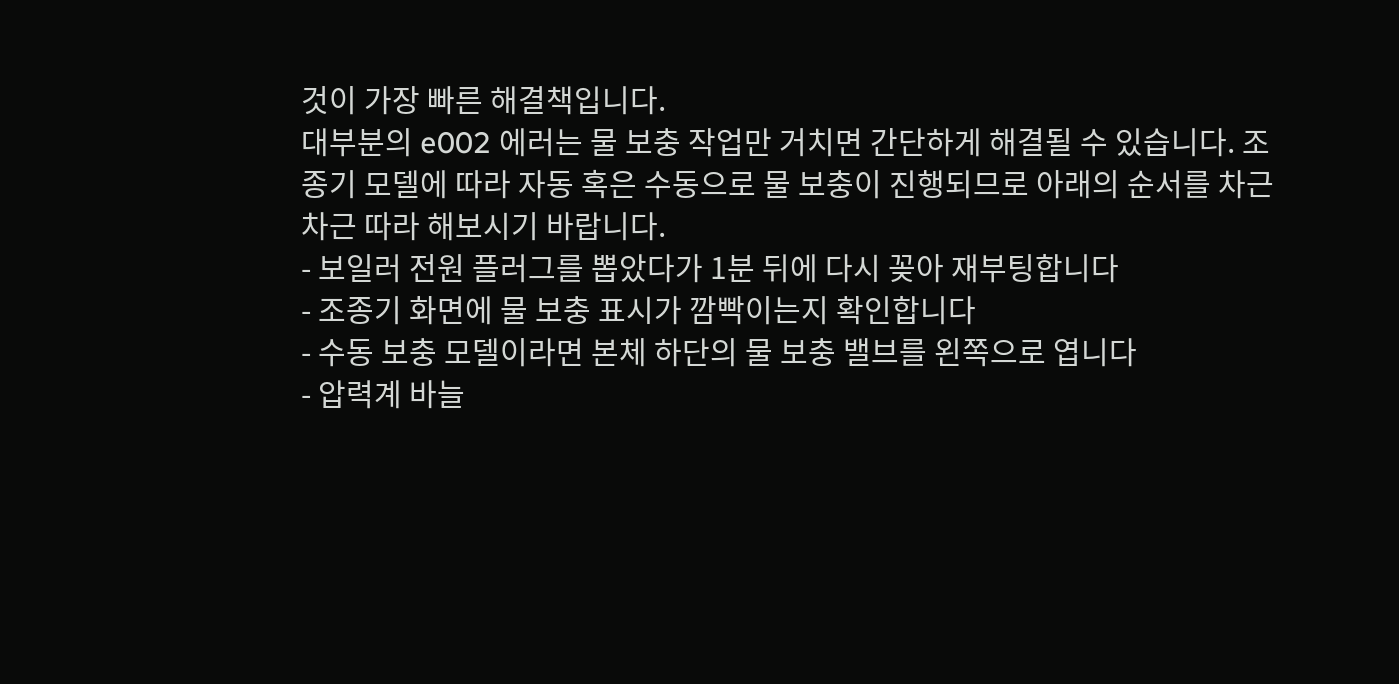것이 가장 빠른 해결책입니다.
대부분의 e002 에러는 물 보충 작업만 거치면 간단하게 해결될 수 있습니다. 조종기 모델에 따라 자동 혹은 수동으로 물 보충이 진행되므로 아래의 순서를 차근차근 따라 해보시기 바랍니다.
- 보일러 전원 플러그를 뽑았다가 1분 뒤에 다시 꽂아 재부팅합니다
- 조종기 화면에 물 보충 표시가 깜빡이는지 확인합니다
- 수동 보충 모델이라면 본체 하단의 물 보충 밸브를 왼쪽으로 엽니다
- 압력계 바늘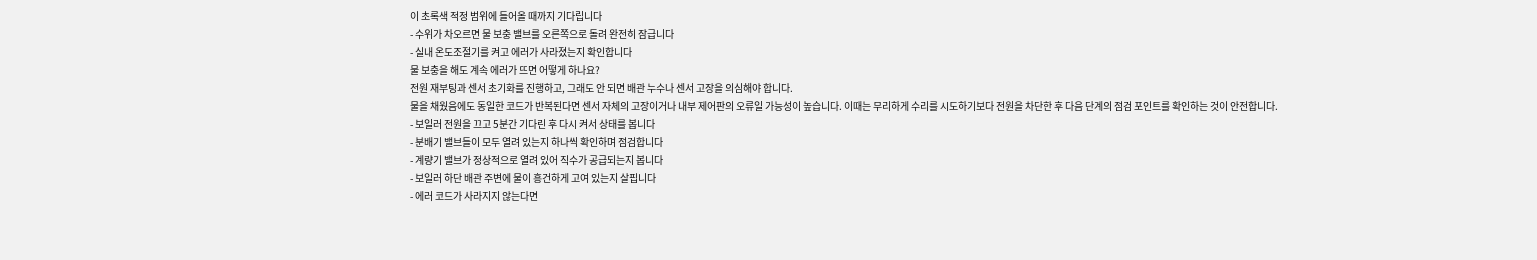이 초록색 적정 범위에 들어올 때까지 기다립니다
- 수위가 차오르면 물 보충 밸브를 오른쪽으로 돌려 완전히 잠급니다
- 실내 온도조절기를 켜고 에러가 사라졌는지 확인합니다
물 보충을 해도 계속 에러가 뜨면 어떻게 하나요?
전원 재부팅과 센서 초기화를 진행하고, 그래도 안 되면 배관 누수나 센서 고장을 의심해야 합니다.
물을 채웠음에도 동일한 코드가 반복된다면 센서 자체의 고장이거나 내부 제어판의 오류일 가능성이 높습니다. 이때는 무리하게 수리를 시도하기보다 전원을 차단한 후 다음 단계의 점검 포인트를 확인하는 것이 안전합니다.
- 보일러 전원을 끄고 5분간 기다린 후 다시 켜서 상태를 봅니다
- 분배기 밸브들이 모두 열려 있는지 하나씩 확인하며 점검합니다
- 계량기 밸브가 정상적으로 열려 있어 직수가 공급되는지 봅니다
- 보일러 하단 배관 주변에 물이 흥건하게 고여 있는지 살핍니다
- 에러 코드가 사라지지 않는다면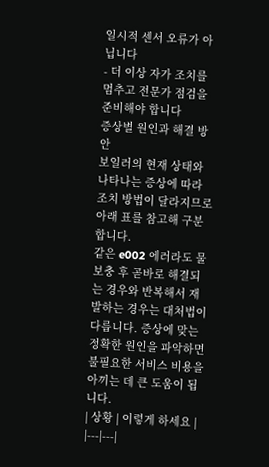일시적 센서 오류가 아닙니다
- 더 이상 자가 조치를 멈추고 전문가 점검을 준비해야 합니다
증상별 원인과 해결 방안
보일러의 현재 상태와 나타나는 증상에 따라 조치 방법이 달라지므로 아래 표를 참고해 구분합니다.
같은 e002 에러라도 물 보충 후 곧바로 해결되는 경우와 반복해서 재발하는 경우는 대처법이 다릅니다. 증상에 맞는 정확한 원인을 파악하면 불필요한 서비스 비용을 아끼는 데 큰 도움이 됩니다.
| 상황 | 이렇게 하세요 |
|---|---|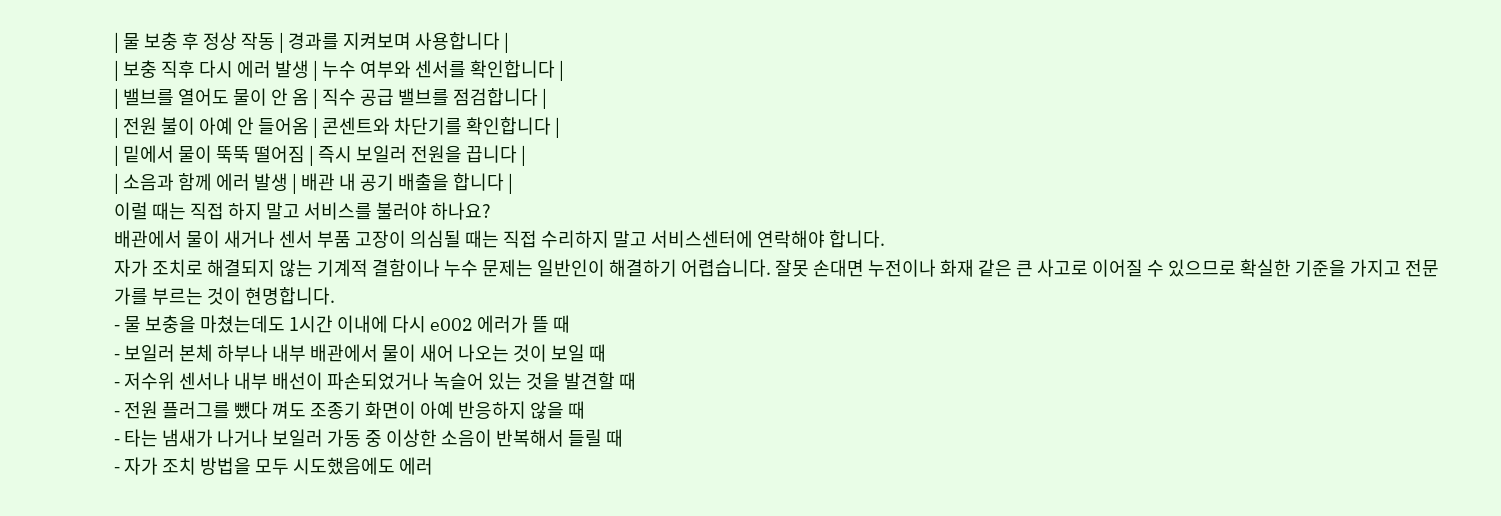| 물 보충 후 정상 작동 | 경과를 지켜보며 사용합니다 |
| 보충 직후 다시 에러 발생 | 누수 여부와 센서를 확인합니다 |
| 밸브를 열어도 물이 안 옴 | 직수 공급 밸브를 점검합니다 |
| 전원 불이 아예 안 들어옴 | 콘센트와 차단기를 확인합니다 |
| 밑에서 물이 뚝뚝 떨어짐 | 즉시 보일러 전원을 끕니다 |
| 소음과 함께 에러 발생 | 배관 내 공기 배출을 합니다 |
이럴 때는 직접 하지 말고 서비스를 불러야 하나요?
배관에서 물이 새거나 센서 부품 고장이 의심될 때는 직접 수리하지 말고 서비스센터에 연락해야 합니다.
자가 조치로 해결되지 않는 기계적 결함이나 누수 문제는 일반인이 해결하기 어렵습니다. 잘못 손대면 누전이나 화재 같은 큰 사고로 이어질 수 있으므로 확실한 기준을 가지고 전문가를 부르는 것이 현명합니다.
- 물 보충을 마쳤는데도 1시간 이내에 다시 e002 에러가 뜰 때
- 보일러 본체 하부나 내부 배관에서 물이 새어 나오는 것이 보일 때
- 저수위 센서나 내부 배선이 파손되었거나 녹슬어 있는 것을 발견할 때
- 전원 플러그를 뺐다 껴도 조종기 화면이 아예 반응하지 않을 때
- 타는 냄새가 나거나 보일러 가동 중 이상한 소음이 반복해서 들릴 때
- 자가 조치 방법을 모두 시도했음에도 에러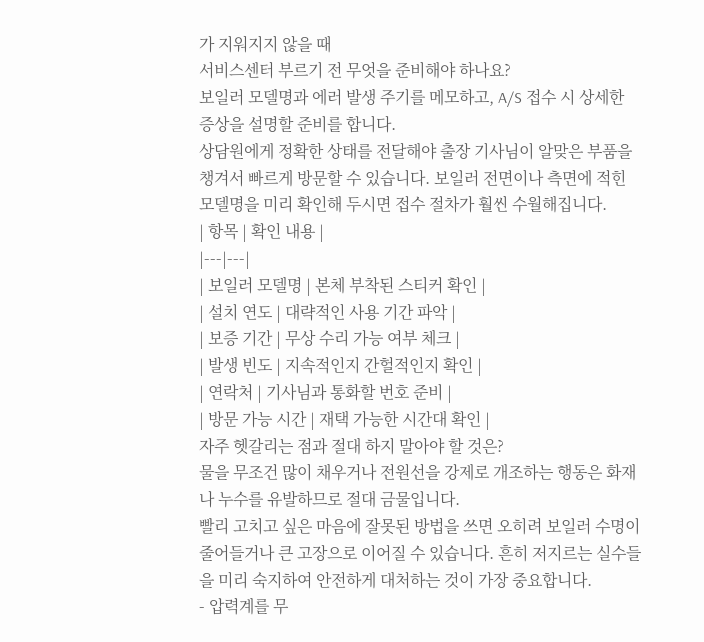가 지워지지 않을 때
서비스센터 부르기 전 무엇을 준비해야 하나요?
보일러 모델명과 에러 발생 주기를 메모하고, A/S 접수 시 상세한 증상을 설명할 준비를 합니다.
상담원에게 정확한 상태를 전달해야 출장 기사님이 알맞은 부품을 챙겨서 빠르게 방문할 수 있습니다. 보일러 전면이나 측면에 적힌 모델명을 미리 확인해 두시면 접수 절차가 훨씬 수월해집니다.
| 항목 | 확인 내용 |
|---|---|
| 보일러 모델명 | 본체 부착된 스티커 확인 |
| 설치 연도 | 대략적인 사용 기간 파악 |
| 보증 기간 | 무상 수리 가능 여부 체크 |
| 발생 빈도 | 지속적인지 간헐적인지 확인 |
| 연락처 | 기사님과 통화할 번호 준비 |
| 방문 가능 시간 | 재택 가능한 시간대 확인 |
자주 헷갈리는 점과 절대 하지 말아야 할 것은?
물을 무조건 많이 채우거나 전원선을 강제로 개조하는 행동은 화재나 누수를 유발하므로 절대 금물입니다.
빨리 고치고 싶은 마음에 잘못된 방법을 쓰면 오히려 보일러 수명이 줄어들거나 큰 고장으로 이어질 수 있습니다. 흔히 저지르는 실수들을 미리 숙지하여 안전하게 대처하는 것이 가장 중요합니다.
- 압력계를 무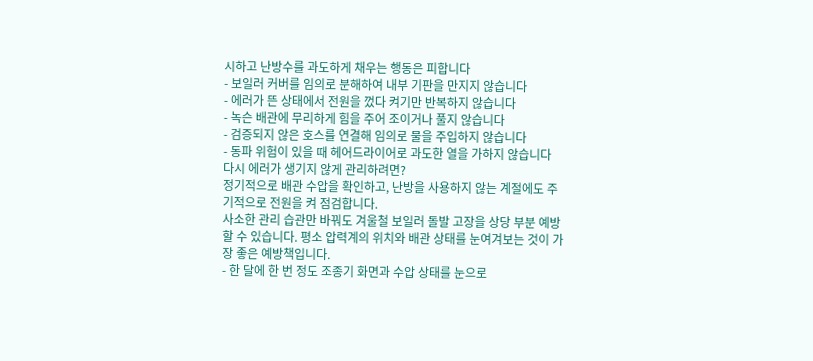시하고 난방수를 과도하게 채우는 행동은 피합니다
- 보일러 커버를 임의로 분해하여 내부 기판을 만지지 않습니다
- 에러가 뜬 상태에서 전원을 껐다 켜기만 반복하지 않습니다
- 녹슨 배관에 무리하게 힘을 주어 조이거나 풀지 않습니다
- 검증되지 않은 호스를 연결해 임의로 물을 주입하지 않습니다
- 동파 위험이 있을 때 헤어드라이어로 과도한 열을 가하지 않습니다
다시 에러가 생기지 않게 관리하려면?
정기적으로 배관 수압을 확인하고, 난방을 사용하지 않는 계절에도 주기적으로 전원을 켜 점검합니다.
사소한 관리 습관만 바꿔도 겨울철 보일러 돌발 고장을 상당 부분 예방할 수 있습니다. 평소 압력계의 위치와 배관 상태를 눈여겨보는 것이 가장 좋은 예방책입니다.
- 한 달에 한 번 정도 조종기 화면과 수압 상태를 눈으로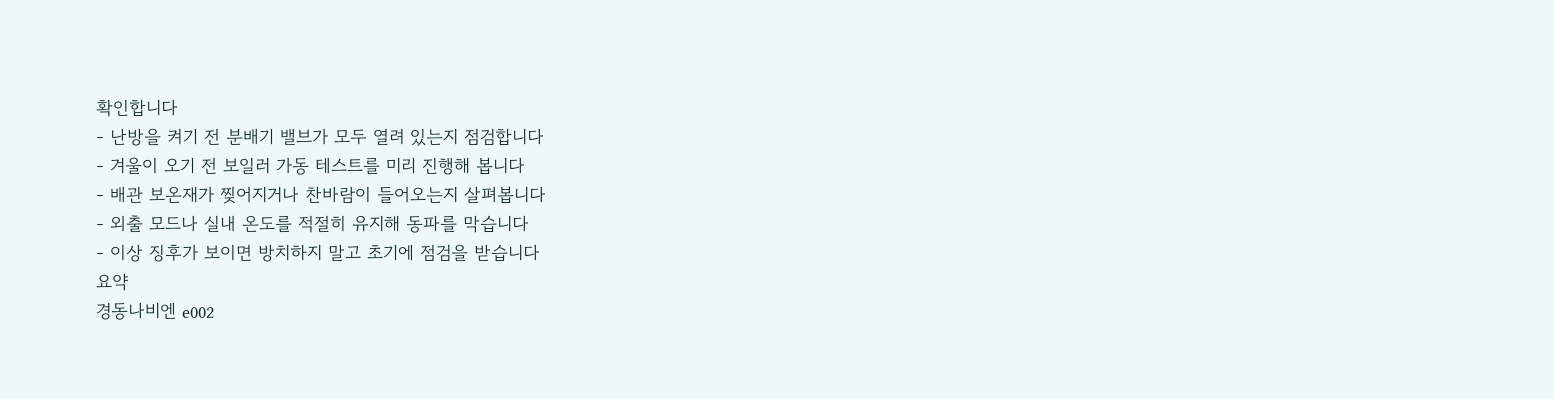확인합니다
- 난방을 켜기 전 분배기 밸브가 모두 열려 있는지 점검합니다
- 겨울이 오기 전 보일러 가동 테스트를 미리 진행해 봅니다
- 배관 보온재가 찢어지거나 찬바람이 들어오는지 살펴봅니다
- 외출 모드나 실내 온도를 적절히 유지해 동파를 막습니다
- 이상 징후가 보이면 방치하지 말고 초기에 점검을 받습니다
요약
경동나비엔 e002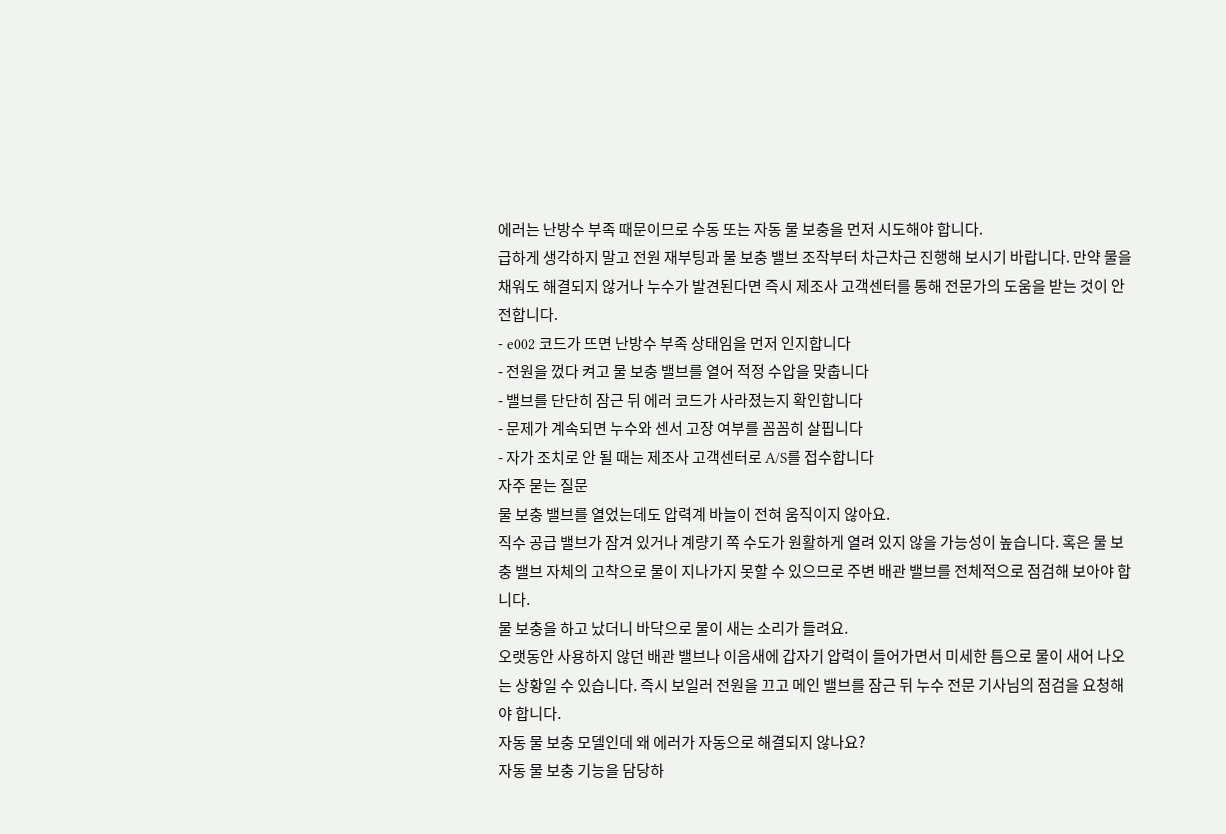에러는 난방수 부족 때문이므로 수동 또는 자동 물 보충을 먼저 시도해야 합니다.
급하게 생각하지 말고 전원 재부팅과 물 보충 밸브 조작부터 차근차근 진행해 보시기 바랍니다. 만약 물을 채워도 해결되지 않거나 누수가 발견된다면 즉시 제조사 고객센터를 통해 전문가의 도움을 받는 것이 안전합니다.
- e002 코드가 뜨면 난방수 부족 상태임을 먼저 인지합니다
- 전원을 껐다 켜고 물 보충 밸브를 열어 적정 수압을 맞춥니다
- 밸브를 단단히 잠근 뒤 에러 코드가 사라졌는지 확인합니다
- 문제가 계속되면 누수와 센서 고장 여부를 꼼꼼히 살핍니다
- 자가 조치로 안 될 때는 제조사 고객센터로 A/S를 접수합니다
자주 묻는 질문
물 보충 밸브를 열었는데도 압력계 바늘이 전혀 움직이지 않아요.
직수 공급 밸브가 잠겨 있거나 계량기 쪽 수도가 원활하게 열려 있지 않을 가능성이 높습니다. 혹은 물 보충 밸브 자체의 고착으로 물이 지나가지 못할 수 있으므로 주변 배관 밸브를 전체적으로 점검해 보아야 합니다.
물 보충을 하고 났더니 바닥으로 물이 새는 소리가 들려요.
오랫동안 사용하지 않던 배관 밸브나 이음새에 갑자기 압력이 들어가면서 미세한 틈으로 물이 새어 나오는 상황일 수 있습니다. 즉시 보일러 전원을 끄고 메인 밸브를 잠근 뒤 누수 전문 기사님의 점검을 요청해야 합니다.
자동 물 보충 모델인데 왜 에러가 자동으로 해결되지 않나요?
자동 물 보충 기능을 담당하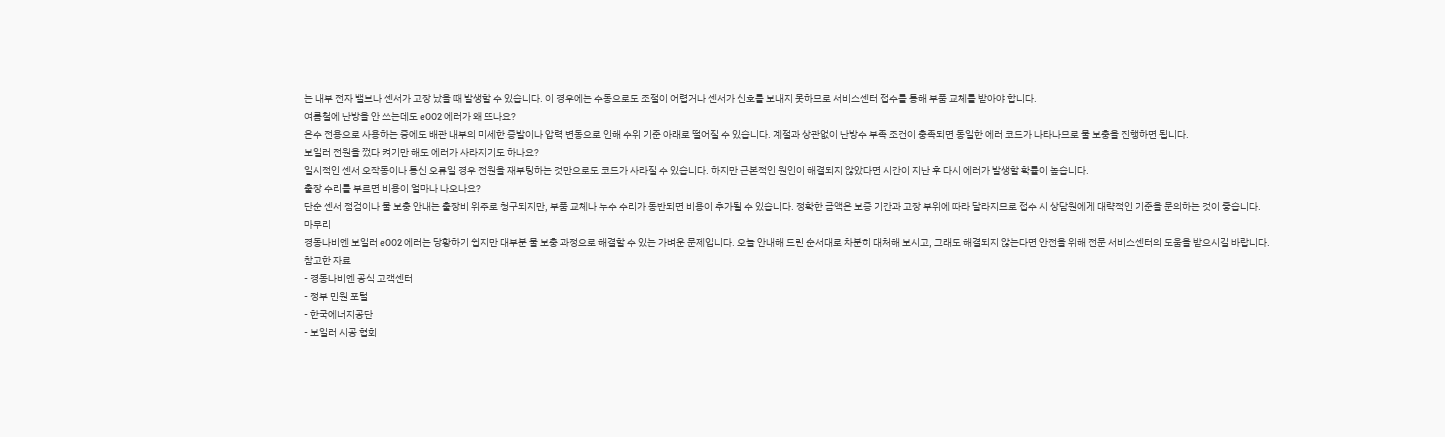는 내부 전자 밸브나 센서가 고장 났을 때 발생할 수 있습니다. 이 경우에는 수동으로도 조절이 어렵거나 센서가 신호를 보내지 못하므로 서비스센터 접수를 통해 부품 교체를 받아야 합니다.
여름철에 난방을 안 쓰는데도 e002 에러가 왜 뜨나요?
온수 전용으로 사용하는 중에도 배관 내부의 미세한 증발이나 압력 변동으로 인해 수위 기준 아래로 떨어질 수 있습니다. 계절과 상관없이 난방수 부족 조건이 충족되면 동일한 에러 코드가 나타나므로 물 보충을 진행하면 됩니다.
보일러 전원을 껐다 켜기만 해도 에러가 사라지기도 하나요?
일시적인 센서 오작동이나 통신 오류일 경우 전원을 재부팅하는 것만으로도 코드가 사라질 수 있습니다. 하지만 근본적인 원인이 해결되지 않았다면 시간이 지난 후 다시 에러가 발생할 확률이 높습니다.
출장 수리를 부르면 비용이 얼마나 나오나요?
단순 센서 점검이나 물 보충 안내는 출장비 위주로 청구되지만, 부품 교체나 누수 수리가 동반되면 비용이 추가될 수 있습니다. 정확한 금액은 보증 기간과 고장 부위에 따라 달라지므로 접수 시 상담원에게 대략적인 기준을 문의하는 것이 좋습니다.
마무리
경동나비엔 보일러 e002 에러는 당황하기 쉽지만 대부분 물 보충 과정으로 해결할 수 있는 가벼운 문제입니다. 오늘 안내해 드린 순서대로 차분히 대처해 보시고, 그래도 해결되지 않는다면 안전을 위해 전문 서비스센터의 도움을 받으시길 바랍니다.
참고한 자료
- 경동나비엔 공식 고객센터
- 정부 민원 포털
- 한국에너지공단
- 보일러 시공 협회